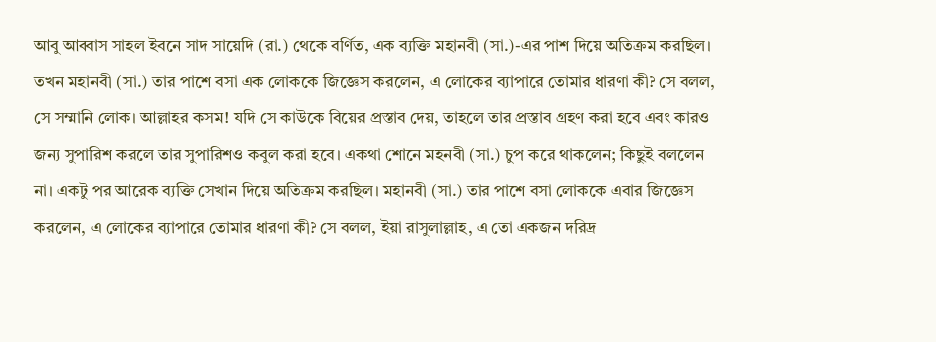আবু আব্বাস সাহল ইবনে সাদ সায়েদি (রা.) থেকে বর্ণিত, এক ব্যক্তি মহানবী (সা.)-এর পাশ দিয়ে অতিক্রম করছিল। তখন মহানবী (সা.) তার পাশে বসা এক লোককে জিজ্ঞেস করলেন, এ লোকের ব্যাপারে তোমার ধারণা কী? সে বলল, সে সম্মানি লোক। আল্লাহর কসম! যদি সে কাউকে বিয়ের প্রস্তাব দেয়, তাহলে তার প্রস্তাব গ্রহণ করা হবে এবং কারও জন্য সুপারিশ করলে তার সুপারিশও কবুল করা হবে। একথা শোনে মহনবী (সা.) চুপ করে থাকলেন; কিছুই বললেন না। একটু পর আরেক ব্যক্তি সেখান দিয়ে অতিক্রম করছিল। মহানবী (সা.) তার পাশে বসা লোককে এবার জিজ্ঞেস করলেন, এ লোকের ব্যাপারে তোমার ধারণা কী? সে বলল, ইয়া রাসুলাল্লাহ, এ তো একজন দরিদ্র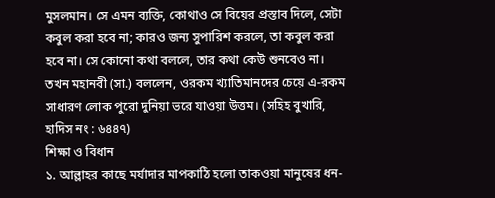মুসলমান। সে এমন ব্যক্তি, কোথাও সে বিয়ের প্রস্তাব দিলে, সেটা কবুল করা হবে না; কারও জন্য সুপারিশ করলে, তা কবুল করা হবে না। সে কোনো কথা বললে, তার কথা কেউ শুনবেও না। তখন মহানবী (সা.) বললেন, ওরকম খ্যাতিমানদের চেয়ে এ-রকম সাধারণ লোক পুরো দুনিয়া ভরে যাওয়া উত্তম। (সহিহ বুখারি, হাদিস নং : ৬৪৪৭)
শিক্ষা ও বিধান
১. আল্লাহর কাছে মর্যাদার মাপকাঠি হলো তাকওয়া মানুষের ধন-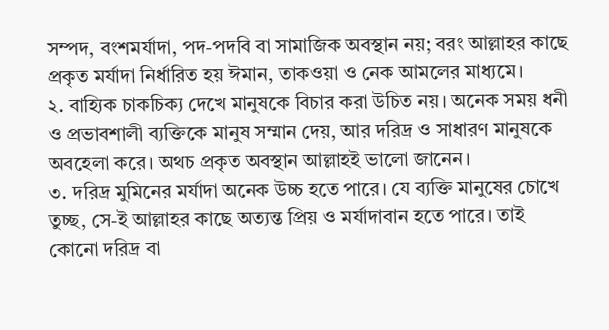সম্পদ, বংশমর্যাদা, পদ-পদবি বা সামাজিক অবস্থান নয়; বরং আল্লাহর কাছে প্রকৃত মর্যাদা নির্ধারিত হয় ঈমান, তাকওয়া ও নেক আমলের মাধ্যমে।
২. বাহ্যিক চাকচিক্য দেখে মানুষকে বিচার করা উচিত নয়। অনেক সময় ধনী ও প্রভাবশালী ব্যক্তিকে মানুষ সম্মান দেয়, আর দরিদ্র ও সাধারণ মানুষকে অবহেলা করে। অথচ প্রকৃত অবস্থান আল্লাহই ভালো জানেন।
৩. দরিদ্র মুমিনের মর্যাদা অনেক উচ্চ হতে পারে। যে ব্যক্তি মানুষের চোখে তুচ্ছ, সে-ই আল্লাহর কাছে অত্যন্ত প্রিয় ও মর্যাদাবান হতে পারে। তাই কোনো দরিদ্র বা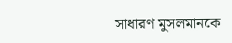সাধারণ মুসলমানকে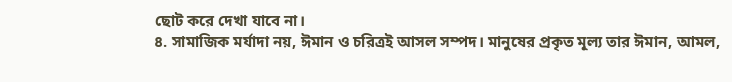ছোট করে দেখা যাবে না।
৪. সামাজিক মর্যাদা নয়, ঈমান ও চরিত্রই আসল সম্পদ। মানুষের প্রকৃত মূল্য তার ঈমান, আমল,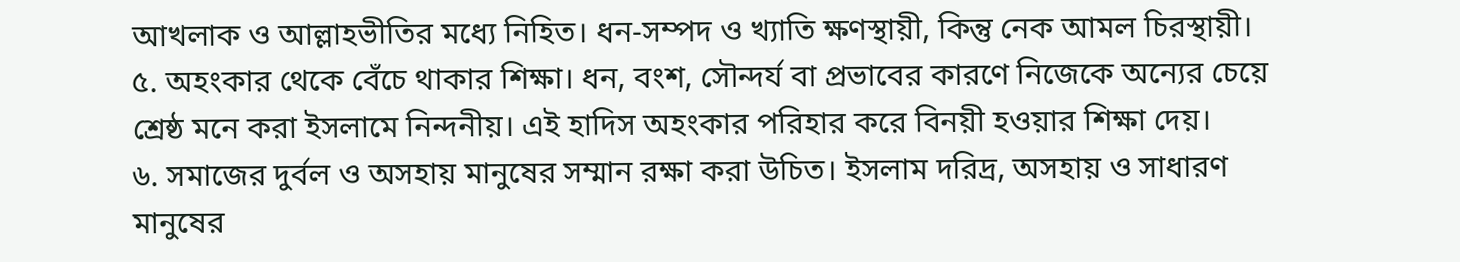আখলাক ও আল্লাহভীতির মধ্যে নিহিত। ধন-সম্পদ ও খ্যাতি ক্ষণস্থায়ী, কিন্তু নেক আমল চিরস্থায়ী।
৫. অহংকার থেকে বেঁচে থাকার শিক্ষা। ধন, বংশ, সৌন্দর্য বা প্রভাবের কারণে নিজেকে অন্যের চেয়ে শ্রেষ্ঠ মনে করা ইসলামে নিন্দনীয়। এই হাদিস অহংকার পরিহার করে বিনয়ী হওয়ার শিক্ষা দেয়।
৬. সমাজের দুর্বল ও অসহায় মানুষের সম্মান রক্ষা করা উচিত। ইসলাম দরিদ্র, অসহায় ও সাধারণ মানুষের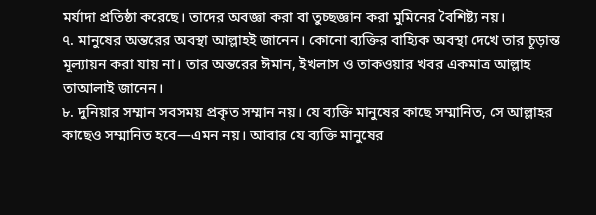মর্যাদা প্রতিষ্ঠা করেছে। তাদের অবজ্ঞা করা বা তুচ্ছজ্ঞান করা মুমিনের বৈশিষ্ট্য নয়।
৭. মানুষের অন্তরের অবস্থা আল্লাহই জানেন। কোনো ব্যক্তির বাহ্যিক অবস্থা দেখে তার চূড়ান্ত মূল্যায়ন করা যায় না। তার অন্তরের ঈমান, ইখলাস ও তাকওয়ার খবর একমাত্র আল্লাহ তাআলাই জানেন।
৮. দুনিয়ার সম্মান সবসময় প্রকৃত সম্মান নয়। যে ব্যক্তি মানুষের কাছে সম্মানিত, সে আল্লাহর কাছেও সম্মানিত হবে—এমন নয়। আবার যে ব্যক্তি মানুষের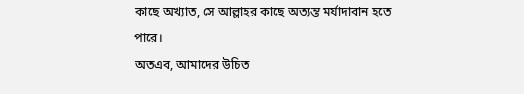কাছে অখ্যাত, সে আল্লাহর কাছে অত্যন্ত মর্যাদাবান হতে পারে।
অতএব, আমাদের উচিত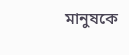মানুষকে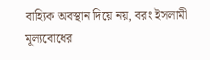বাহ্যিক অবস্থান দিয়ে নয়, বরং ইসলামী মূল্যবোধের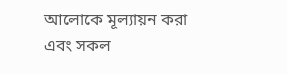আলোকে মূল্যায়ন করা এবং সকল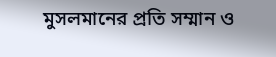মুসলমানের প্রতি সম্মান ও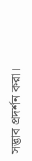সদ্ভাব প্রদর্শন করা।